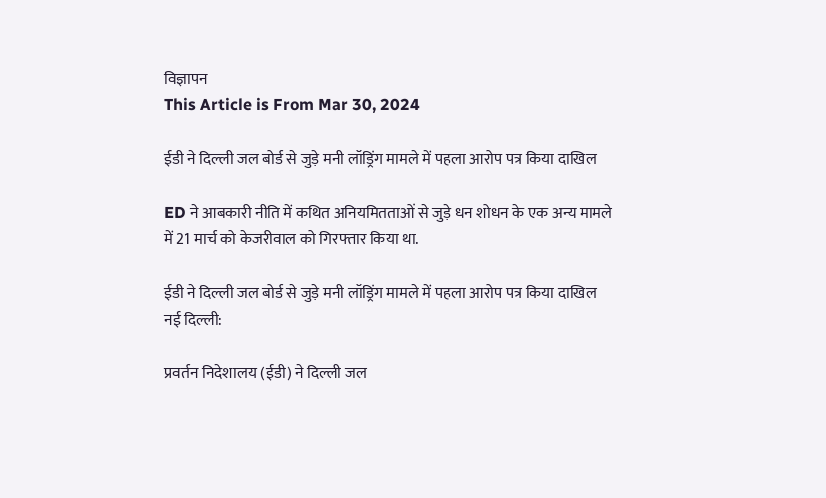विज्ञापन
This Article is From Mar 30, 2024

ईडी ने दिल्ली जल बोर्ड से जुड़े मनी लॉड्रिंग मामले में पहला आरोप पत्र किया दाखिल

ED ने आबकारी नीति में कथित अनियमितताओं से जुड़े धन शोधन के एक अन्य मामले में 21 मार्च को केजरीवाल को गिरफ्तार किया था.

ईडी ने दिल्ली जल बोर्ड से जुड़े मनी लॉड्रिंग मामले में पहला आरोप पत्र किया दाखिल
नई दिल्ली:

प्रवर्तन निदेशालय (ईडी) ने दिल्ली जल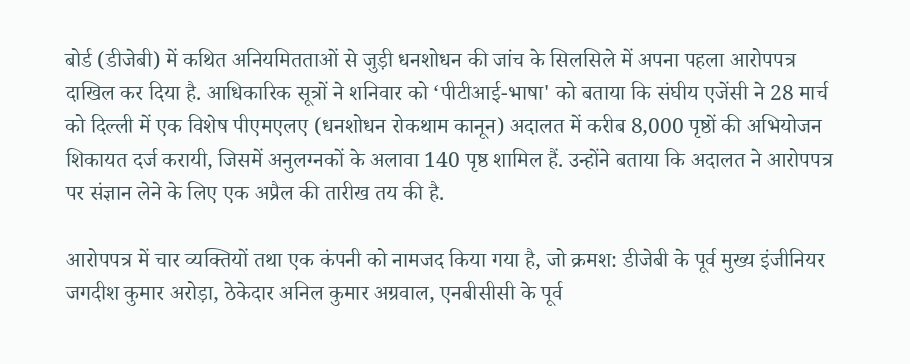बोर्ड (डीजेबी) में कथित अनियमितताओं से जुड़ी धनशोधन की जांच के सिलसिले में अपना पहला आरोपपत्र दाखिल कर दिया है. आधिकारिक सूत्रों ने शनिवार को ‘पीटीआई-भाषा' को बताया कि संघीय एजेंसी ने 28 मार्च को दिल्ली में एक विशेष पीएमएलए (धनशोधन रोकथाम कानून) अदालत में करीब 8,000 पृष्ठों की अभियोजन शिकायत दर्ज करायी, जिसमें अनुलग्नकों के अलावा 140 पृष्ठ शामिल हैं. उन्होंने बताया कि अदालत ने आरोपपत्र पर संज्ञान लेने के लिए एक अप्रैल की तारीख तय की है.

आरोपपत्र में चार व्यक्तियों तथा एक कंपनी को नामजद किया गया है, जो क्रमश: डीजेबी के पूर्व मुख्य इंजीनियर जगदीश कुमार अरोड़ा, ठेकेदार अनिल कुमार अग्रवाल, एनबीसीसी के पूर्व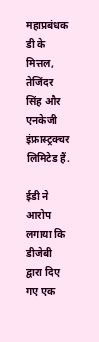महाप्रबंधक डी के मित्तल, तेजिंदर सिंह और एनकेजी इंफ्रास्ट्रक्चर लिमिटेड हैं.

ईडी ने आरोप लगाया कि डीजेबी द्वारा दिए गए एक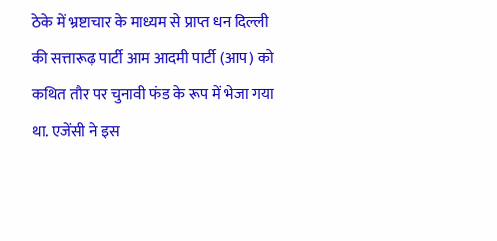ठेके में भ्रष्टाचार के माध्यम से प्राप्त धन दिल्ली की सत्तारूढ़ पार्टी आम आदमी पार्टी (आप) को कथित तौर पर चुनावी फंड के रूप में भेजा गया था. एजेंसी ने इस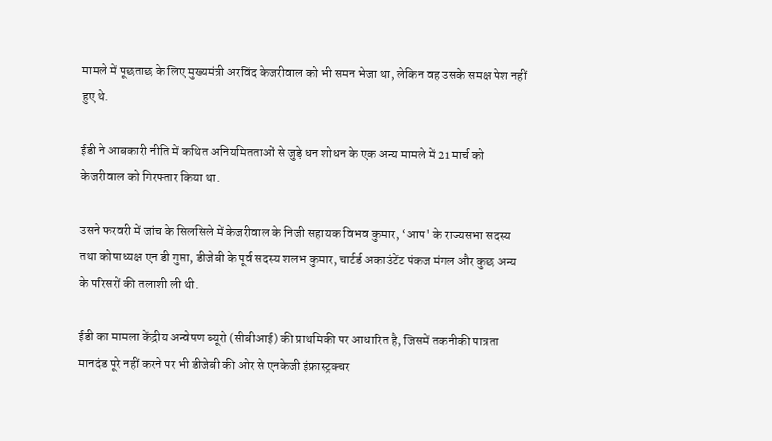मामले में पूछताछ के लिए मुख्यमंत्री अरविंद केजरीवाल को भी समन भेजा था, लेकिन वह उसके समक्ष पेश नहीं हुए थे.

ईडी ने आबकारी नीति में कथित अनियमितताओं से जुड़े धन शोधन के एक अन्य मामले में 21 मार्च को केजरीवाल को गिरफ्तार किया था.

उसने फरवरी में जांच के सिलसिले में केजरीवाल के निजी सहायक विभव कुमार, ‘आप' के राज्यसभा सदस्य तथा कोषाध्यक्ष एन डी गुप्ता, डीजेबी के पूर्व सदस्य शलभ कुमार, चार्टर्ड अकाउंटेंट पंकज मंगल और कुछ अन्य के परिसरों की तलाशी ली थी.

ईडी का मामला केंद्रीय अन्वेषण ब्यूरो (सीबीआई) की प्राथमिकी पर आधारित है, जिसमें तकनीकी पात्रता मानदंड पूरे नहीं करने पर भी डीजेबी की ओर से एनकेजी इंफ्रास्ट्रक्चर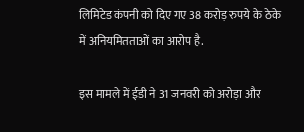लिमिटेड कंपनी को दिए गए 38 करोड़ रुपये के ठेके में अनियमितताओं का आरोप है.

इस मामले में ईडी ने 31 जनवरी को अरोड़ा और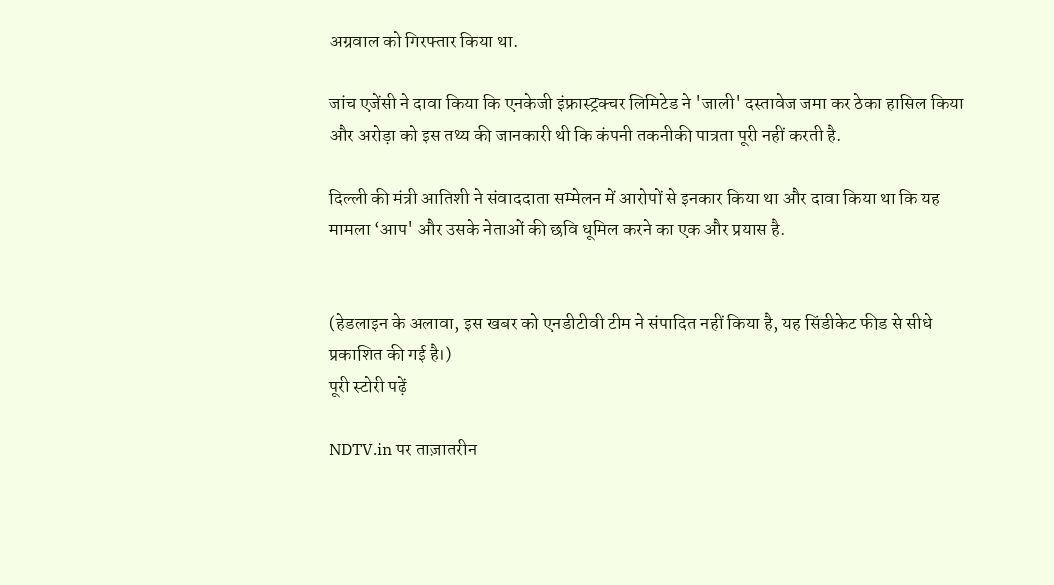अग्रवाल को गिरफ्तार किया था.

जांच एजेंसी ने दावा किया कि एनकेजी इंफ्रास्ट्रक्चर लिमिटेड ने 'जाली' दस्तावेज जमा कर ठेका हासिल किया और अरोड़ा को इस तथ्य की जानकारी थी कि कंपनी तकनीकी पात्रता पूरी नहीं करती है.

दिल्ली की मंत्री आतिशी ने संवाददाता सम्मेलन में आरोपों से इनकार किया था और दावा किया था कि यह मामला ‘आप' और उसके नेताओं की छवि धूमिल करने का एक और प्रयास है.


(हेडलाइन के अलावा, इस खबर को एनडीटीवी टीम ने संपादित नहीं किया है, यह सिंडीकेट फीड से सीधे प्रकाशित की गई है।)
पूरी स्टोरी पढ़ें

NDTV.in पर ताज़ातरीन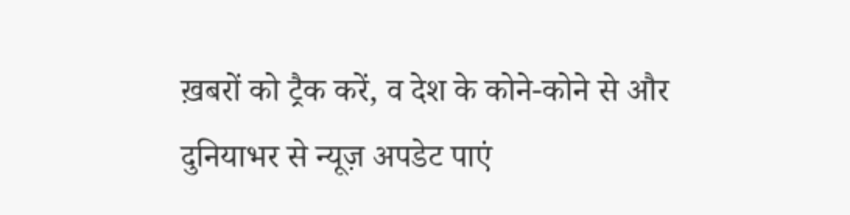ख़बरों को ट्रैक करें, व देश के कोने-कोने से और दुनियाभर से न्यूज़ अपडेट पाएं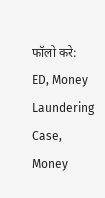फॉलो करे:
ED, Money Laundering Case, Money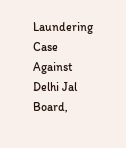Laundering Case Against Delhi Jal Board,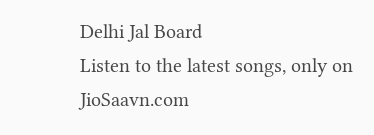Delhi Jal Board
Listen to the latest songs, only on JioSaavn.com